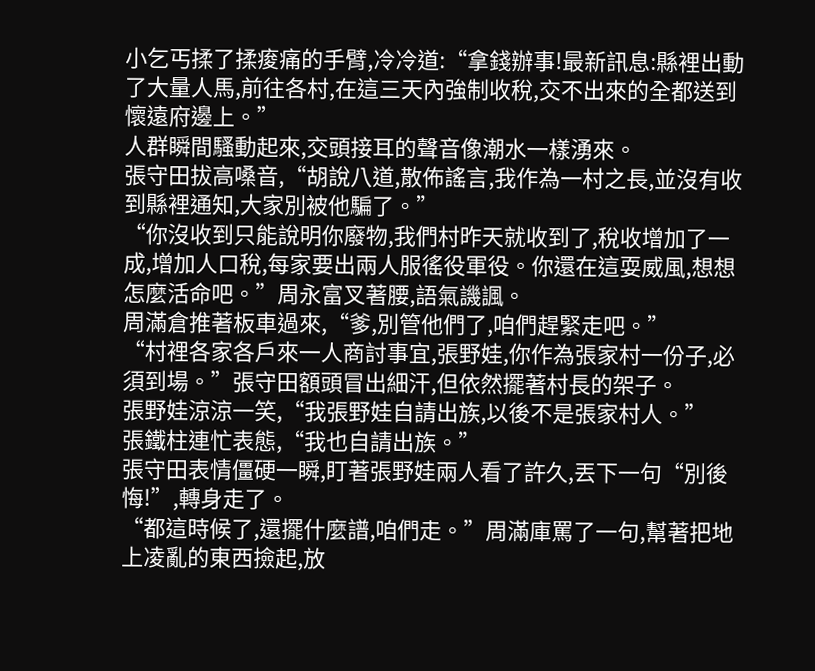小乞丐揉了揉痠痛的手臂,冷冷道:“拿錢辦事!最新訊息:縣裡出動了大量人馬,前往各村,在這三天內強制收稅,交不出來的全都送到懷遠府邊上。”
人群瞬間騷動起來,交頭接耳的聲音像潮水一樣湧來。
張守田拔高嗓音,“胡說八道,散佈謠言,我作為一村之長,並沒有收到縣裡通知,大家別被他騙了。”
“你沒收到只能說明你廢物,我們村昨天就收到了,稅收增加了一成,增加人口稅,每家要出兩人服徭役軍役。你還在這耍威風,想想怎麼活命吧。”周永富叉著腰,語氣譏諷。
周滿倉推著板車過來,“爹,別管他們了,咱們趕緊走吧。”
“村裡各家各戶來一人商討事宜,張野娃,你作為張家村一份子,必須到場。”張守田額頭冒出細汗,但依然擺著村長的架子。
張野娃涼涼一笑,“我張野娃自請出族,以後不是張家村人。”
張鐵柱連忙表態,“我也自請出族。”
張守田表情僵硬一瞬,盯著張野娃兩人看了許久,丟下一句“別後悔!”,轉身走了。
“都這時候了,還擺什麼譜,咱們走。”周滿庫罵了一句,幫著把地上凌亂的東西撿起,放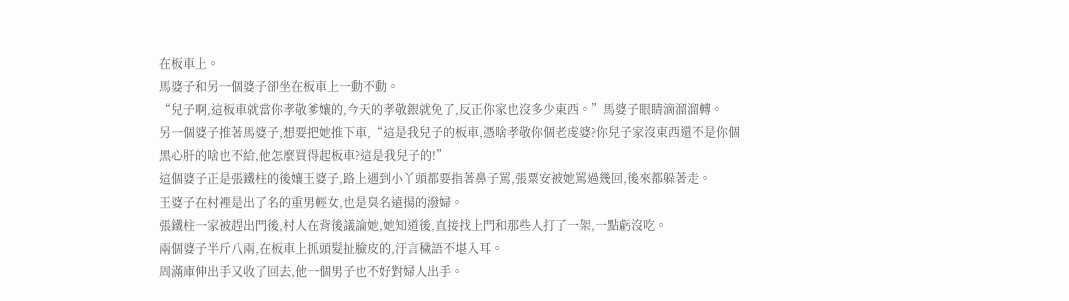在板車上。
馬婆子和另一個婆子卻坐在板車上一動不動。
“兒子啊,這板車就當你孝敬爹孃的,今天的孝敬銀就免了,反正你家也沒多少東西。”馬婆子眼睛滴溜溜轉。
另一個婆子推著馬婆子,想要把她推下車,“這是我兒子的板車,憑啥孝敬你個老虔婆?你兒子家沒東西還不是你個黑心肝的啥也不給,他怎麼買得起板車?這是我兒子的!”
這個婆子正是張鐵柱的後孃王婆子,路上遇到小丫頭都要指著鼻子罵,張粟安被她罵過幾回,後來都躲著走。
王婆子在村裡是出了名的重男輕女,也是臭名遠揚的潑婦。
張鐵柱一家被趕出門後,村人在背後議論她,她知道後,直接找上門和那些人打了一架,一點虧沒吃。
兩個婆子半斤八兩,在板車上抓頭髮扯臉皮的,汙言穢語不堪入耳。
周滿庫伸出手又收了回去,他一個男子也不好對婦人出手。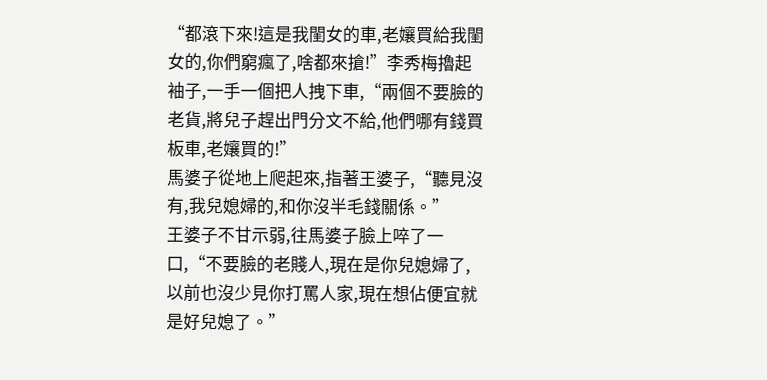“都滾下來!這是我閨女的車,老孃買給我閨女的,你們窮瘋了,啥都來搶!”李秀梅擼起袖子,一手一個把人拽下車,“兩個不要臉的老貨,將兒子趕出門分文不給,他們哪有錢買板車,老孃買的!”
馬婆子從地上爬起來,指著王婆子,“聽見沒有,我兒媳婦的,和你沒半毛錢關係。”
王婆子不甘示弱,往馬婆子臉上啐了一口,“不要臉的老賤人,現在是你兒媳婦了,以前也沒少見你打罵人家,現在想佔便宜就是好兒媳了。”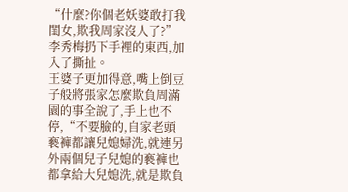“什麼?你個老妖婆敢打我閨女,欺我周家沒人了?”李秀梅扔下手裡的東西,加入了撕扯。
王婆子更加得意,嘴上倒豆子般將張家怎麼欺負周滿園的事全說了,手上也不停,“不要臉的,自家老頭褻褲都讓兒媳婦洗,就連另外兩個兒子兒媳的褻褲也都拿給大兒媳洗,就是欺負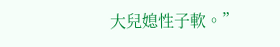大兒媳性子軟。”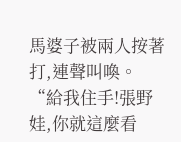馬婆子被兩人按著打,連聲叫喚。
“給我住手!張野娃,你就這麼看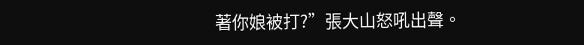著你娘被打?”張大山怒吼出聲。